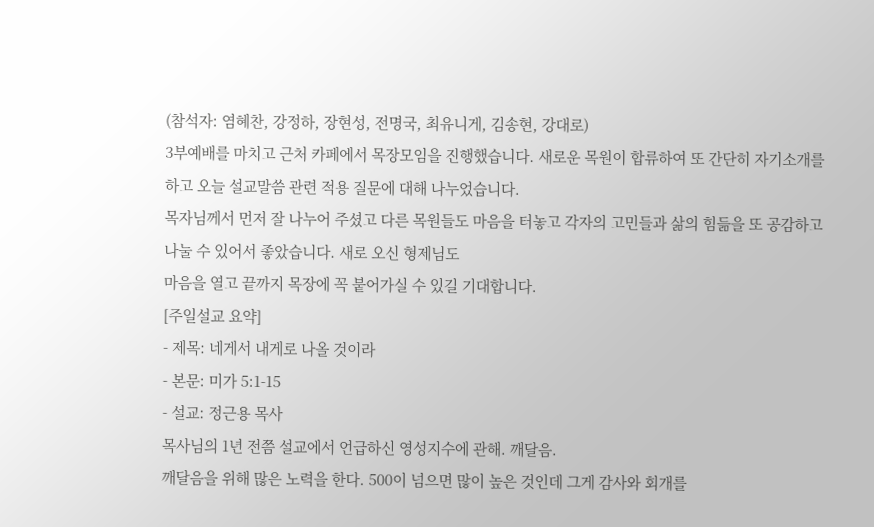(참석자: 염혜찬, 강정하, 장현성, 전명국, 최유니게, 김송현, 강대로)
3부예배를 마치고 근처 카페에서 목장모임을 진행했습니다. 새로운 목원이 합류하여 또 간단히 자기소개를 하고 오늘 설교말씀 관련 적용 질문에 대해 나누었습니다.
목자님께서 먼저 잘 나누어 주셨고 다른 목원들도 마음을 터놓고 각자의 고민들과 삶의 힘듦을 또 공감하고 나눌 수 있어서 좋았습니다. 새로 오신 형제님도
마음을 열고 끝까지 목장에 꼭 붙어가실 수 있길 기대합니다.
[주일설교 요약]
- 제목: 네게서 내게로 나올 것이라
- 본문: 미가 5:1-15
- 설교: 정근용 목사
목사님의 1년 전쯤 설교에서 언급하신 영성지수에 관해. 깨달음.
깨달음을 위해 많은 노력을 한다. 500이 넘으면 많이 높은 것인데 그게 감사와 회개를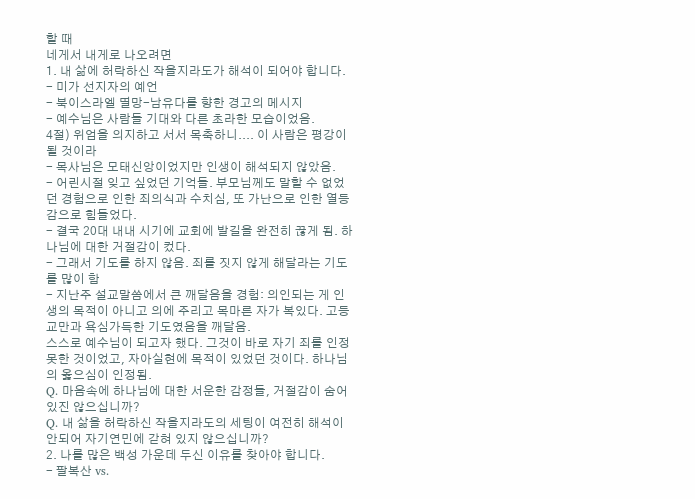할 때
네게서 내게로 나오려면
1. 내 삶에 허락하신 작을지라도가 해석이 되어야 합니다.
- 미가 선지자의 예언
- 북이스라엘 멸망-남유다를 향한 경고의 메시지
- 예수님은 사람들 기대와 다른 초라한 모습이었음.
4절) 위엄을 의지하고 서서 목축하니.... 이 사람은 평강이 될 것이라
- 목사님은 모태신앙이었지만 인생이 해석되지 않았음.
- 어린시절 잊고 싶었던 기억들. 부모님께도 말할 수 없었던 경험으로 인한 죄의식과 수치심, 또 가난으로 인한 열등감으로 힘들었다.
- 결국 20대 내내 시기에 교회에 발길을 완전히 끊게 됨. 하나님에 대한 거절감이 컸다.
- 그래서 기도를 하지 않음. 죄를 짓지 않게 해달라는 기도를 많이 함
- 지난주 설교말씀에서 큰 깨달음을 경험: 의인되는 게 인생의 목적이 아니고 의에 주리고 목마른 자가 복있다. 고등교만과 욕심가득한 기도였음을 깨달음.
스스로 예수님이 되고자 했다. 그것이 바로 자기 죄를 인정 못한 것이었고, 자아실현에 목적이 있었던 것이다. 하나님의 옳으심이 인정됨.
Q. 마음속에 하나님에 대한 서운한 감정들, 거절감이 숨어있진 않으십니까?
Q. 내 삶을 허락하신 작을지라도의 세팅이 여전히 해석이 안되어 자기연민에 갇혀 있지 않으십니까?
2. 나를 많은 백성 가운데 두신 이유를 찾아야 합니다.
- 팔복산 vs.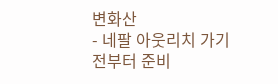변화산
- 네팔 아웃리치 가기 전부터 준비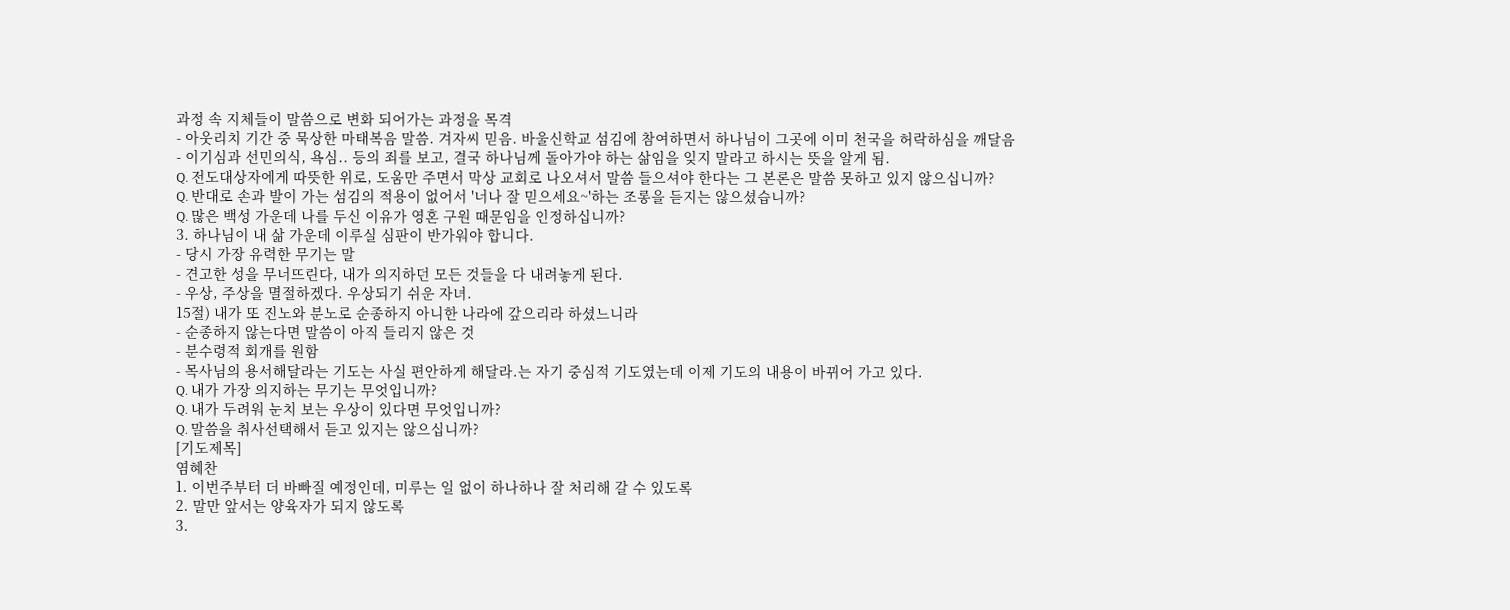과정 속 지체들이 말씀으로 변화 되어가는 과정을 목격
- 아웃리치 기간 중 묵상한 마태복음 말씀. 겨자씨 믿음. 바울신학교 섬김에 참여하면서 하나님이 그곳에 이미 천국을 허락하심을 깨달음
- 이기심과 선민의식, 욕심.. 등의 죄를 보고, 결국 하나님께 돌아가야 하는 삶임을 잊지 말라고 하시는 뜻을 알게 됨.
Q. 전도대상자에게 따뜻한 위로, 도움만 주면서 막상 교회로 나오셔서 말씀 들으셔야 한다는 그 본론은 말씀 못하고 있지 않으십니까?
Q. 반대로 손과 발이 가는 섬김의 적용이 없어서 '너나 잘 믿으세요~'하는 조롱을 듣지는 않으셨습니까?
Q. 많은 백성 가운데 나를 두신 이유가 영혼 구원 때문임을 인정하십니까?
3. 하나님이 내 삶 가운데 이루실 심판이 반가워야 합니다.
- 당시 가장 유력한 무기는 말
- 견고한 성을 무너뜨린다, 내가 의지하던 모든 것들을 다 내려놓게 된다.
- 우상, 주상을 멸절하겠다. 우상되기 쉬운 자녀.
15절) 내가 또 진노와 분노로 순종하지 아니한 나라에 갚으리라 하셨느니라
- 순종하지 않는다면 말씀이 아직 들리지 않은 것
- 분수령적 회개를 원함
- 목사님의 용서해달라는 기도는 사실 편안하게 해달라.는 자기 중심적 기도였는데 이제 기도의 내용이 바뀌어 가고 있다.
Q. 내가 가장 의지하는 무기는 무엇입니까?
Q. 내가 두려워 눈치 보는 우상이 있다면 무엇입니까?
Q. 말씀을 취사선택해서 듣고 있지는 않으십니까?
[기도제목]
염혜찬
1. 이번주부터 더 바빠질 예정인데, 미루는 일 없이 하나하나 잘 처리해 갈 수 있도록
2. 말만 앞서는 양육자가 되지 않도록
3.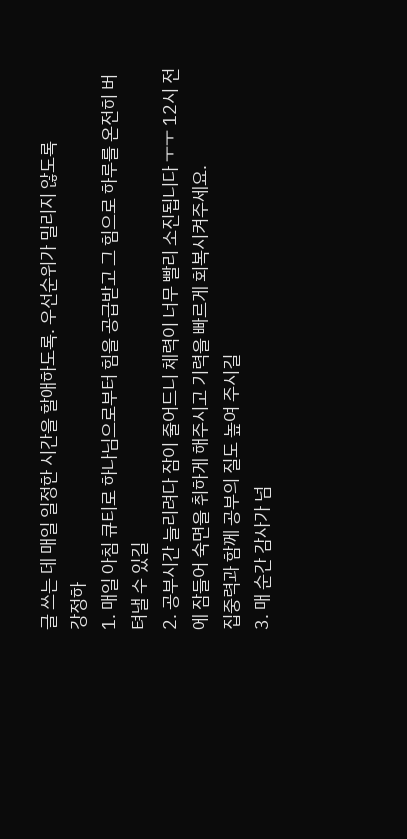글 쓰는 데 매일 일정한 시간을 할애하도록. 우선순위가 밀리지 않도록
강정하
1. 매일 아침 큐티로 하나님으로부터 힘을 공급받고 그 힘으로 하루를 온전히 버텨낼 수 있길
2. 공부시간 늘리려다 잠이 줄어드니 체력이 너무 빨리 소진됩니다 ㅜㅜ 12시 전에 잠들어 숙면을 취하게 해주시고 기력을 빠르게 회복시켜주세요.
집중력과 함께 공부의 질도 높여 주시길
3. 매 순간 감사가 넘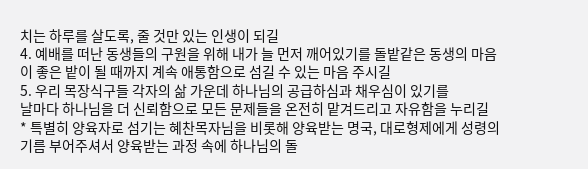치는 하루를 살도록, 줄 것만 있는 인생이 되길
4. 예배를 떠난 동생들의 구원을 위해 내가 늘 먼저 깨어있기를 돌밭같은 동생의 마음이 좋은 밭이 될 때까지 계속 애통함으로 섬길 수 있는 마음 주시길
5. 우리 목장식구들 각자의 삶 가운데 하나님의 공급하심과 채우심이 있기를
날마다 하나님을 더 신뢰함으로 모든 문제들을 온전히 맡겨드리고 자유함을 누리길
* 특별히 양육자로 섬기는 혜찬목자님을 비롯해 양육받는 명국, 대로형제에게 성령의 기름 부어주셔서 양육받는 과정 속에 하나님의 돌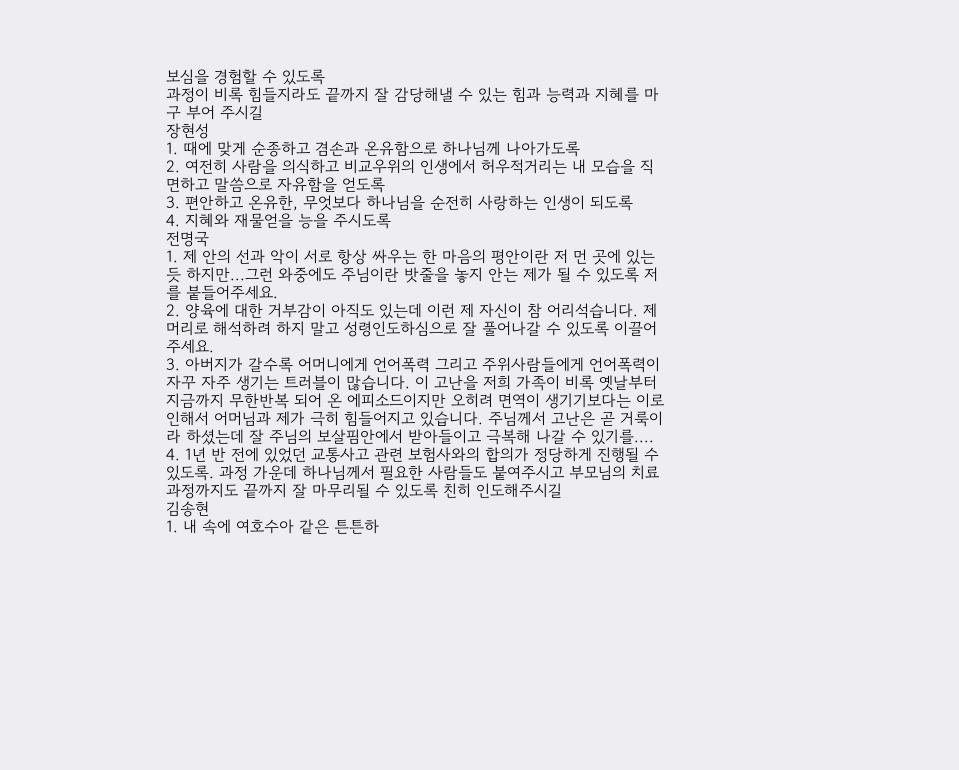보심을 경험할 수 있도록
과정이 비록 힘들지라도 끝까지 잘 감당해낼 수 있는 힘과 능력과 지혜를 마구 부어 주시길
장현성
1. 때에 맞게 순종하고 겸손과 온유함으로 하나님께 나아가도록
2. 여전히 사람을 의식하고 비교우위의 인생에서 허우적거리는 내 모습을 직면하고 말씀으로 자유함을 얻도록
3. 편안하고 온유한, 무엇보다 하나님을 순전히 사랑하는 인생이 되도록
4. 지혜와 재물얻을 능을 주시도록
전명국
1. 제 안의 선과 악이 서로 항상 싸우는 한 마음의 평안이란 저 먼 곳에 있는 듯 하지만...그런 와중에도 주님이란 밧줄을 놓지 안는 제가 될 수 있도록 저를 붙들어주세요.
2. 양육에 대한 거부감이 아직도 있는데 이런 제 자신이 참 어리석습니다. 제 머리로 해석하려 하지 말고 성령인도하심으로 잘 풀어나갈 수 있도록 이끌어 주세요.
3. 아버지가 갈수록 어머니에게 언어폭력 그리고 주위사람들에게 언어폭력이 자꾸 자주 생기는 트러블이 많습니다. 이 고난을 저희 가족이 비록 옛날부터 지금까지 무한반복 되어 온 에피소드이지만 오히려 면역이 생기기보다는 이로 인해서 어머님과 제가 극히 힘들어지고 있습니다. 주님께서 고난은 곧 거룩이라 하셨는데 잘 주님의 보살핌안에서 받아들이고 극복해 나갈 수 있기를....
4. 1년 반 전에 있었던 교통사고 관련 보험사와의 합의가 정당하게 진행될 수 있도록. 과정 가운데 하나님께서 필요한 사람들도 붙여주시고 부모님의 치료 과정까지도 끝까지 잘 마무리될 수 있도록 친히 인도해주시길
김송현
1. 내 속에 여호수아 같은 튼튼하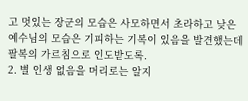고 멋있는 장군의 모습은 사모하면서 초라하고 낮은 예수님의 모습은 기피하는 기복이 있음을 발견했는데 팔복의 가르침으로 인도받도록.
2. 별 인생 없음을 머리로는 알지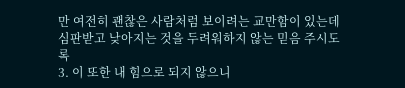만 여전히 괜찮은 사람처럼 보이려는 교만함이 있는데 심판받고 낮아지는 것을 두려워하지 않는 믿음 주시도록
3. 이 또한 내 힘으로 되지 않으니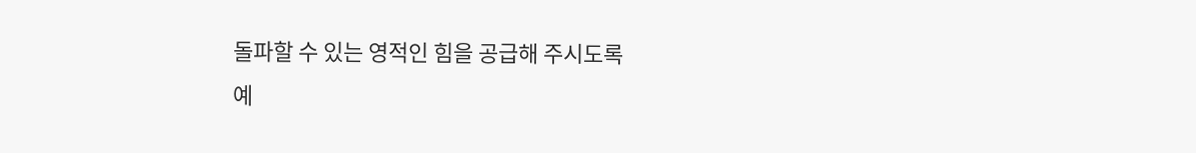돌파할 수 있는 영적인 힘을 공급해 주시도록
예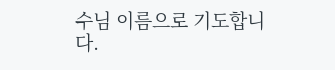수님 이름으로 기도합니다.